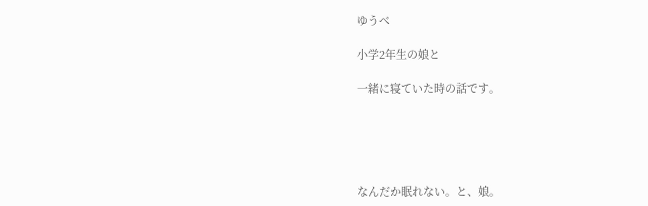ゆうべ

小学2年生の娘と

一緒に寝ていた時の話です。





なんだか眠れない。と、娘。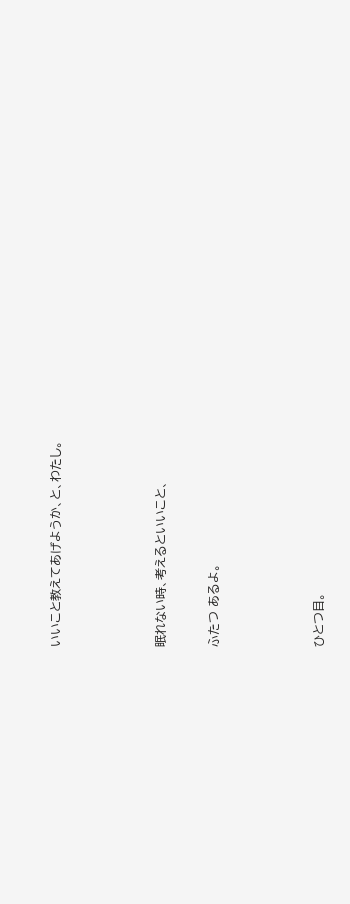いいこと教えてあげようか、と、わたし。







眠れない時、考えるといいこと、



ふたつ あるよ。







ひとつ目。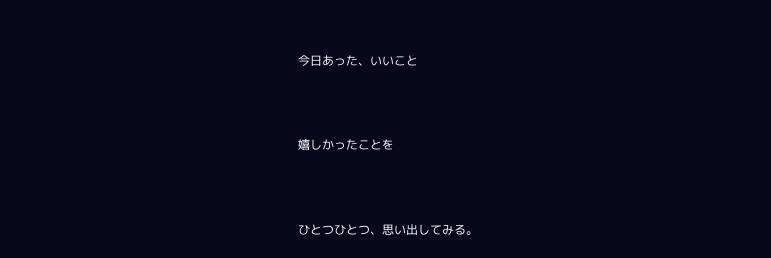今日あった、いいこと



嬉しかったことを



ひとつひとつ、思い出してみる。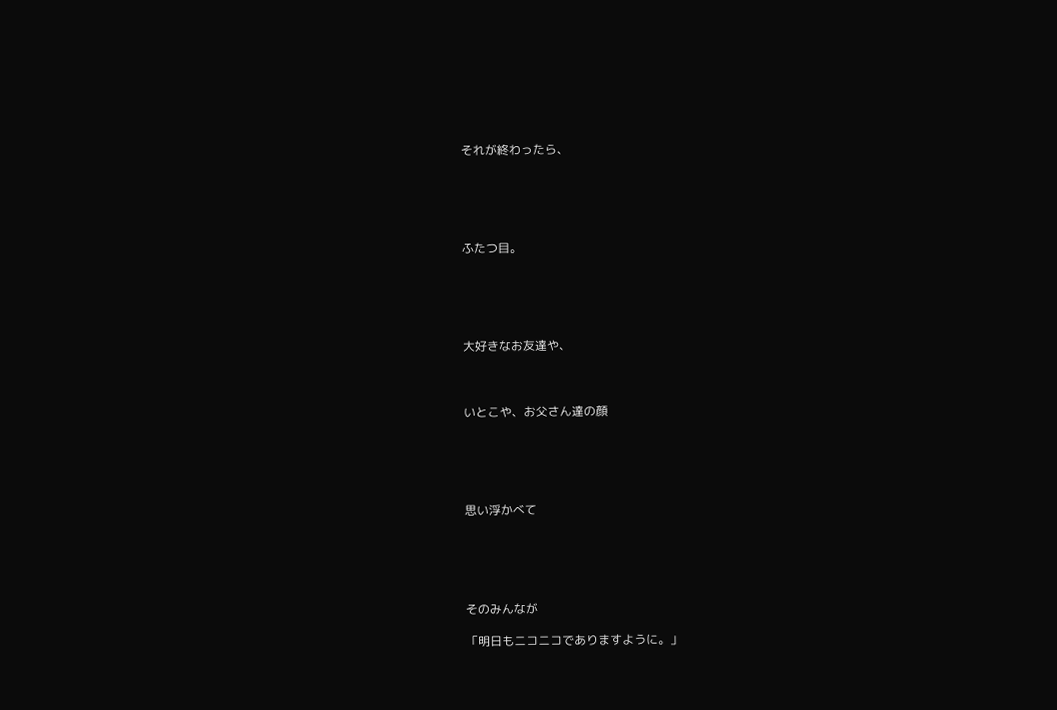それが終わったら、





ふたつ目。





大好きなお友達や、



いとこや、お父さん達の顔





思い浮かべて





そのみんなが

「明日もニコニコでありますように。」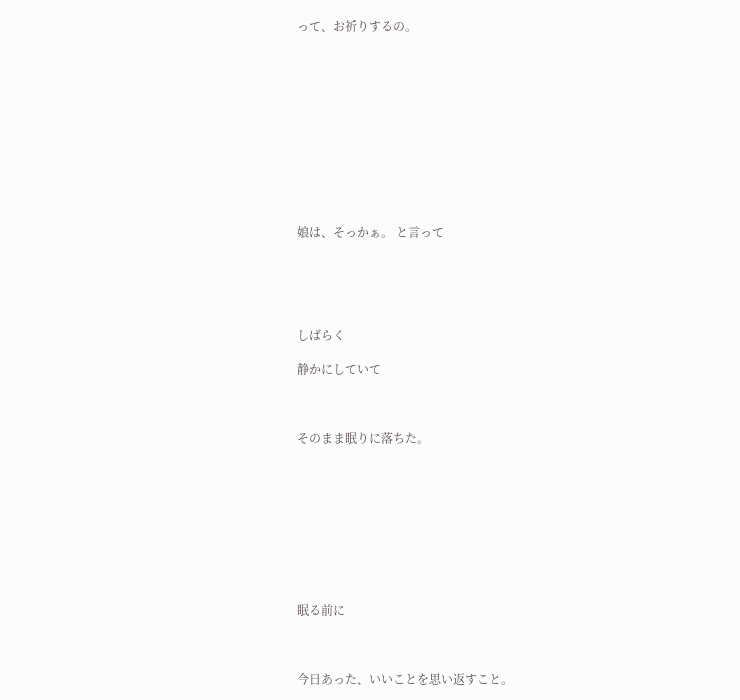って、お祈りするの。











娘は、そっかぁ。 と言って





しばらく

静かにしていて



そのまま眠りに落ちた。









眠る前に



今日あった、いいことを思い返すこと。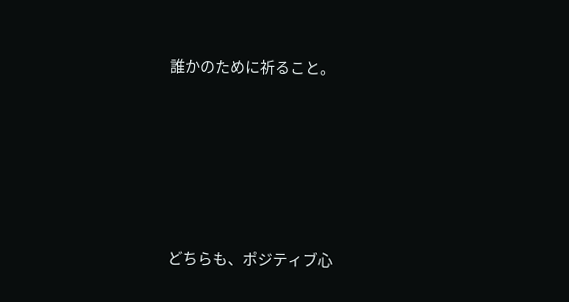誰かのために祈ること。







どちらも、ポジティブ心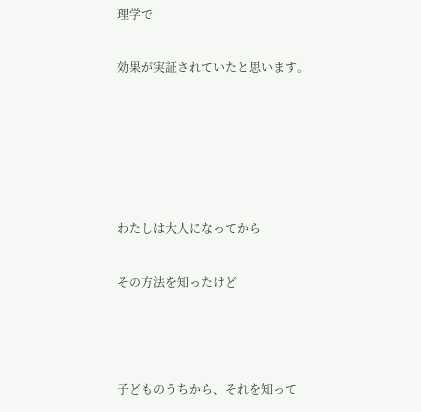理学で

効果が実証されていたと思います。





わたしは大人になってから

その方法を知ったけど



子どものうちから、それを知って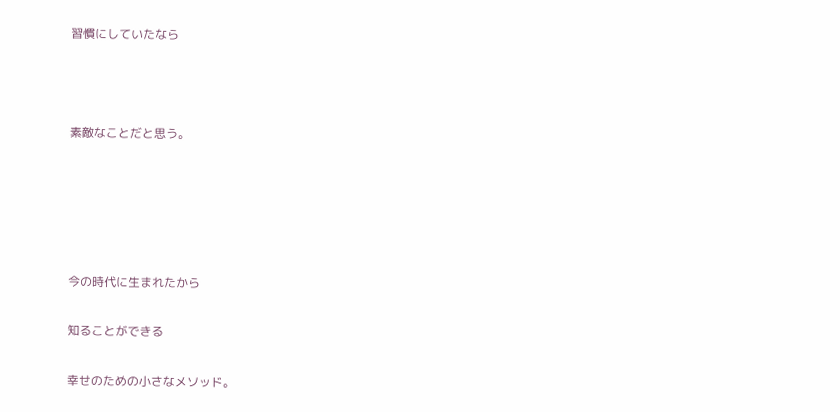習慣にしていたなら



素敵なことだと思う。





今の時代に生まれたから

知ることができる

幸せのための小さなメソッド。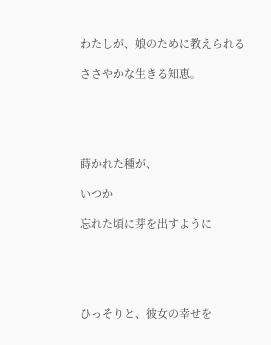わたしが、娘のために教えられる

ささやかな生きる知恵。





蒔かれた種が、

いつか

忘れた頃に芽を出すように





ひっそりと、彼女の幸せを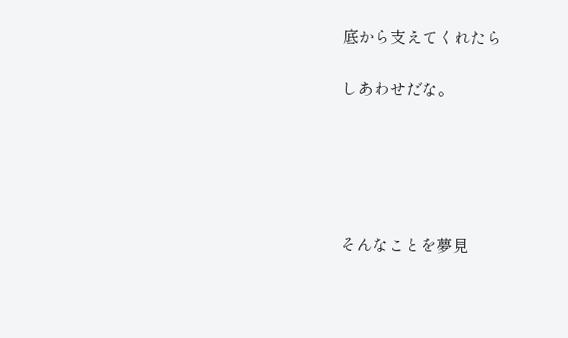底から支えてくれたら

しあわせだな。





そんなことを夢見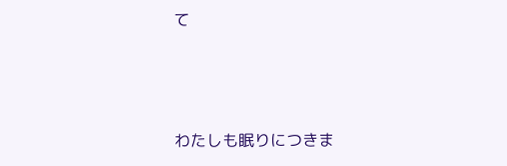て



わたしも眠りにつきま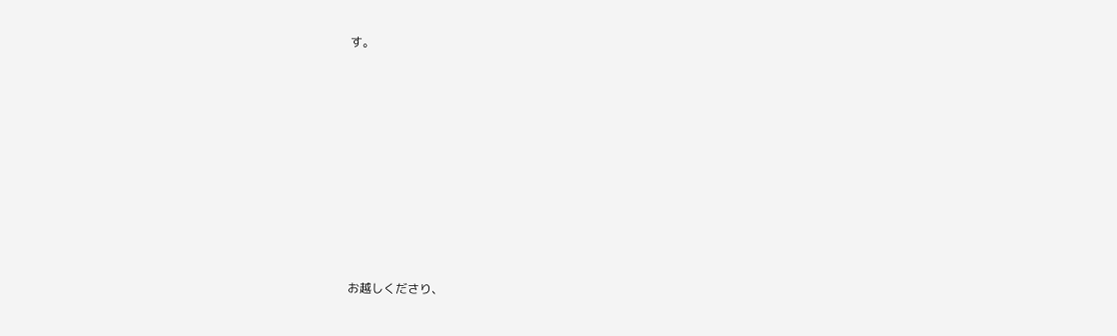す。













お越しくださり、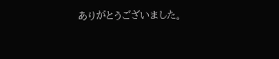ありがとうございました。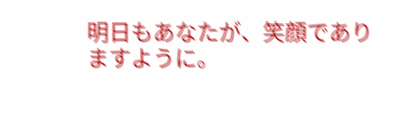明日もあなたが、笑顔でありますように。